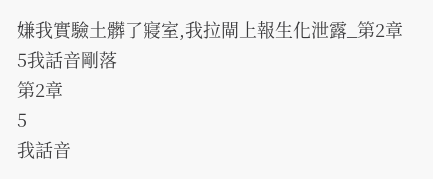嫌我實驗土髒了寢室,我拉閘上報生化泄露_第2章 5我話音剛落
第2章
5
我話音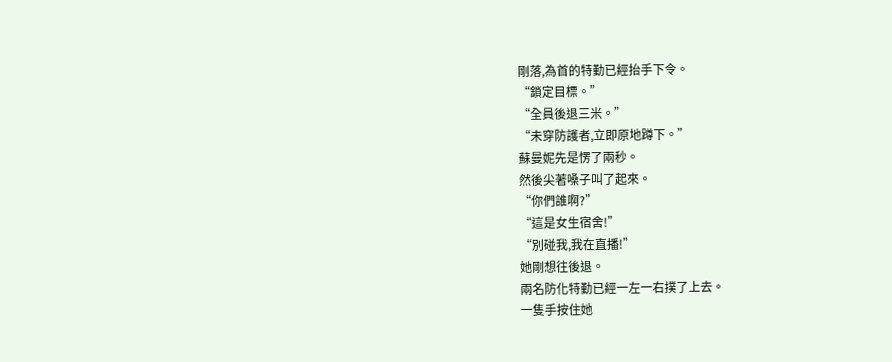剛落,為首的特勤已經抬手下令。
“鎖定目標。”
“全員後退三米。”
“未穿防護者,立即原地蹲下。”
蘇曼妮先是愣了兩秒。
然後尖著嗓子叫了起來。
“你們誰啊?”
“這是女生宿舍!”
“別碰我,我在直播!”
她剛想往後退。
兩名防化特勤已經一左一右撲了上去。
一隻手按住她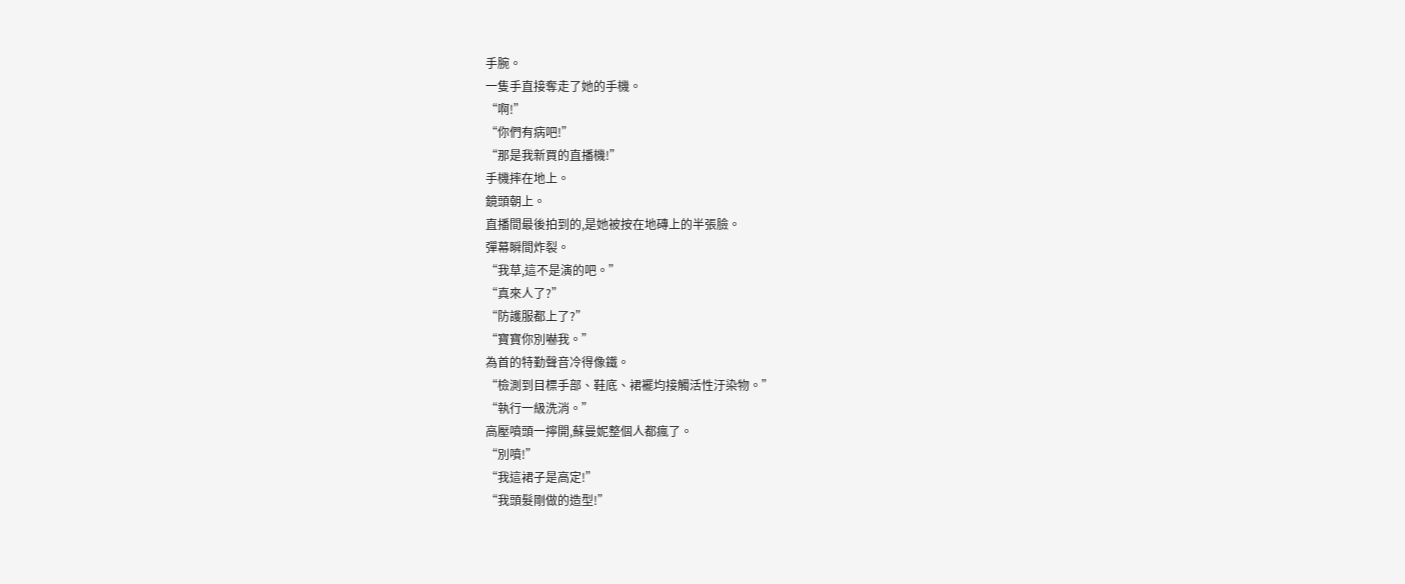手腕。
一隻手直接奪走了她的手機。
“啊!”
“你們有病吧!”
“那是我新買的直播機!”
手機摔在地上。
鏡頭朝上。
直播間最後拍到的,是她被按在地磚上的半張臉。
彈幕瞬間炸裂。
“我草,這不是演的吧。”
“真來人了?”
“防護服都上了?”
“寶寶你別嚇我。”
為首的特勤聲音冷得像鐵。
“檢測到目標手部、鞋底、裙襬均接觸活性汙染物。”
“執行一級洗消。”
高壓噴頭一擰開,蘇曼妮整個人都瘋了。
“別噴!”
“我這裙子是高定!”
“我頭髮剛做的造型!”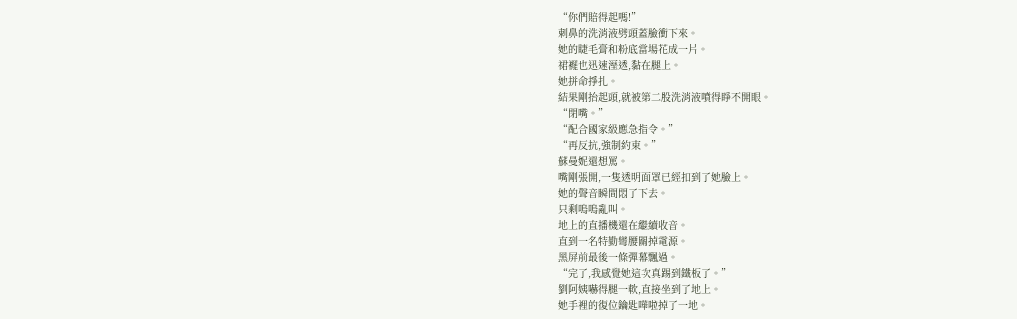“你們賠得起嗎!”
刺鼻的洗消液劈頭蓋臉衝下來。
她的睫毛膏和粉底當場花成一片。
裙襬也迅速溼透,黏在腿上。
她拼命掙扎。
結果剛抬起頭,就被第二股洗消液噴得睜不開眼。
“閉嘴。”
“配合國家級應急指令。”
“再反抗,強制約束。”
蘇曼妮還想罵。
嘴剛張開,一隻透明面罩已經扣到了她臉上。
她的聲音瞬間悶了下去。
只剩嗚嗚亂叫。
地上的直播機還在繼續收音。
直到一名特勤彎腰關掉電源。
黑屏前最後一條彈幕飄過。
“完了,我感覺她這次真踢到鐵板了。”
劉阿姨嚇得腿一軟,直接坐到了地上。
她手裡的復位鑰匙嘩啦掉了一地。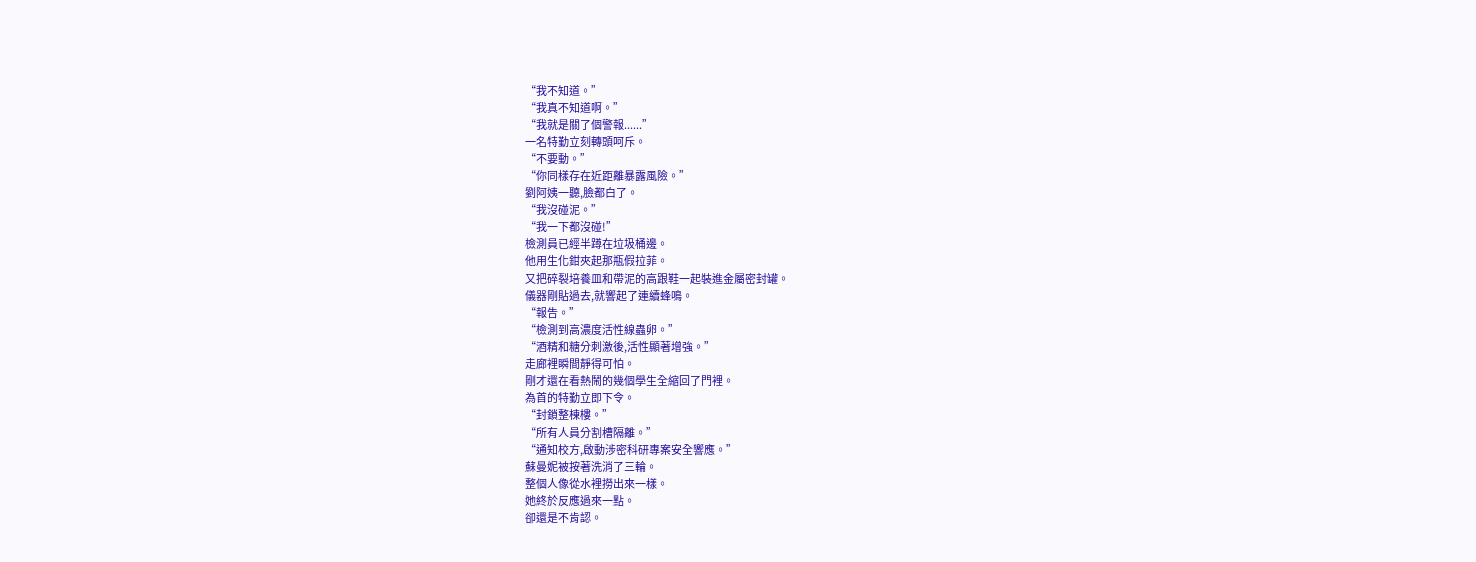“我不知道。”
“我真不知道啊。”
“我就是關了個警報......”
一名特勤立刻轉頭呵斥。
“不要動。”
“你同樣存在近距離暴露風險。”
劉阿姨一聽,臉都白了。
“我沒碰泥。”
“我一下都沒碰!”
檢測員已經半蹲在垃圾桶邊。
他用生化鉗夾起那瓶假拉菲。
又把碎裂培養皿和帶泥的高跟鞋一起裝進金屬密封罐。
儀器剛貼過去,就響起了連續蜂鳴。
“報告。”
“檢測到高濃度活性線蟲卵。”
“酒精和糖分刺激後,活性顯著增強。”
走廊裡瞬間靜得可怕。
剛才還在看熱鬧的幾個學生全縮回了門裡。
為首的特勤立即下令。
“封鎖整棟樓。”
“所有人員分割槽隔離。”
“通知校方,啟動涉密科研專案安全響應。”
蘇曼妮被按著洗消了三輪。
整個人像從水裡撈出來一樣。
她終於反應過來一點。
卻還是不肯認。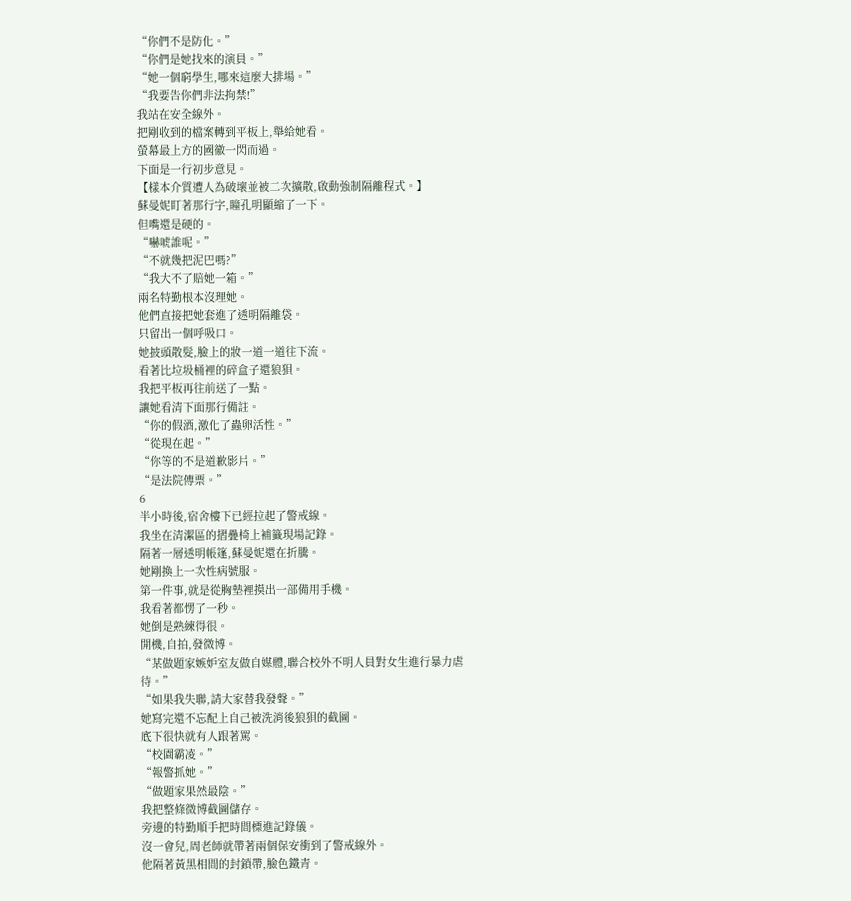“你們不是防化。”
“你們是她找來的演員。”
“她一個窮學生,哪來這麼大排場。”
“我要告你們非法拘禁!”
我站在安全線外。
把剛收到的檔案轉到平板上,舉給她看。
螢幕最上方的國徽一閃而過。
下面是一行初步意見。
【樣本介質遭人為破壞並被二次擴散,啟動強制隔離程式。】
蘇曼妮盯著那行字,瞳孔明顯縮了一下。
但嘴還是硬的。
“嚇唬誰呢。”
“不就幾把泥巴嗎?”
“我大不了賠她一箱。”
兩名特勤根本沒理她。
他們直接把她套進了透明隔離袋。
只留出一個呼吸口。
她披頭散髮,臉上的妝一道一道往下流。
看著比垃圾桶裡的碎盒子還狼狽。
我把平板再往前送了一點。
讓她看清下面那行備註。
“你的假酒,激化了蟲卵活性。”
“從現在起。”
“你等的不是道歉影片。”
“是法院傳票。”
6
半小時後,宿舍樓下已經拉起了警戒線。
我坐在清潔區的摺疊椅上補籤現場記錄。
隔著一層透明帳篷,蘇曼妮還在折騰。
她剛換上一次性病號服。
第一件事,就是從胸墊裡摸出一部備用手機。
我看著都愣了一秒。
她倒是熟練得很。
開機,自拍,發微博。
“某做題家嫉妒室友做自媒體,聯合校外不明人員對女生進行暴力虐待。”
“如果我失聯,請大家替我發聲。”
她寫完還不忘配上自己被洗消後狼狽的截圖。
底下很快就有人跟著罵。
“校園霸凌。”
“報警抓她。”
“做題家果然最陰。”
我把整條微博截圖儲存。
旁邊的特勤順手把時間標進記錄儀。
沒一會兒,周老師就帶著兩個保安衝到了警戒線外。
他隔著黃黑相間的封鎖帶,臉色鐵青。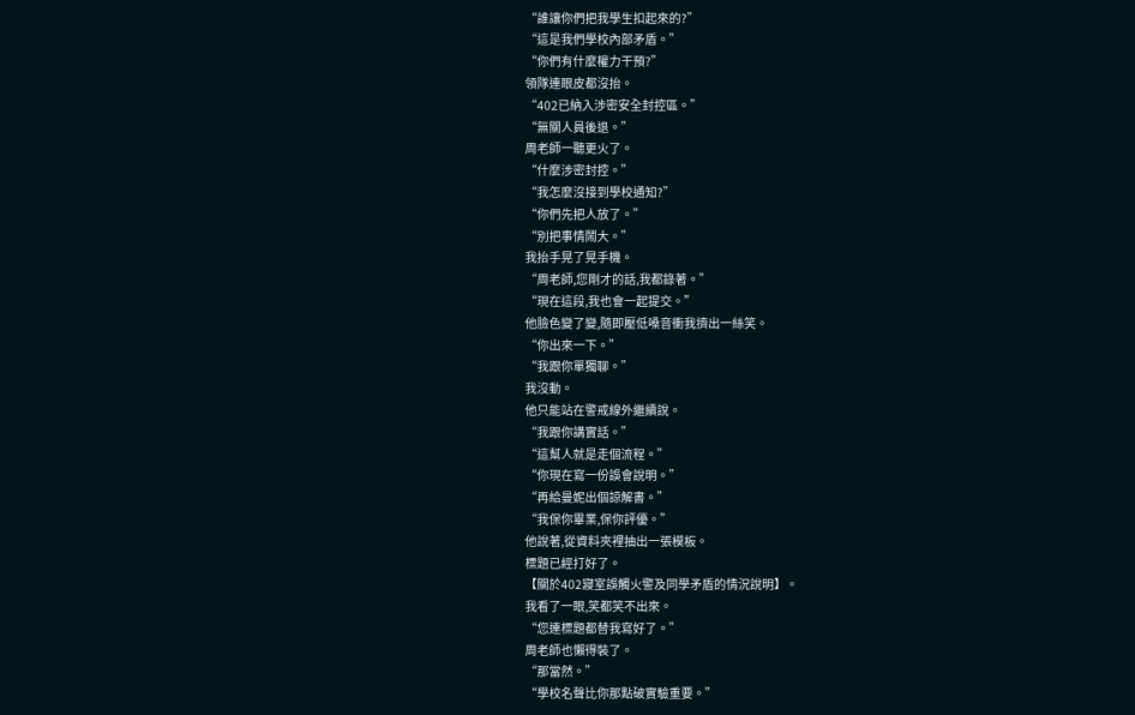“誰讓你們把我學生扣起來的?”
“這是我們學校內部矛盾。”
“你們有什麼權力干預?”
領隊連眼皮都沒抬。
“402已納入涉密安全封控區。”
“無關人員後退。”
周老師一聽更火了。
“什麼涉密封控。”
“我怎麼沒接到學校通知?”
“你們先把人放了。”
“別把事情鬧大。”
我抬手晃了晃手機。
“周老師,您剛才的話,我都錄著。”
“現在這段,我也會一起提交。”
他臉色變了變,隨即壓低嗓音衝我擠出一絲笑。
“你出來一下。”
“我跟你單獨聊。”
我沒動。
他只能站在警戒線外繼續說。
“我跟你講實話。”
“這幫人就是走個流程。”
“你現在寫一份誤會說明。”
“再給曼妮出個諒解書。”
“我保你畢業,保你評優。”
他說著,從資料夾裡抽出一張模板。
標題已經打好了。
【關於402寢室誤觸火警及同學矛盾的情況說明】。
我看了一眼,笑都笑不出來。
“您連標題都替我寫好了。”
周老師也懶得裝了。
“那當然。”
“學校名聲比你那點破實驗重要。”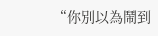“你別以為鬧到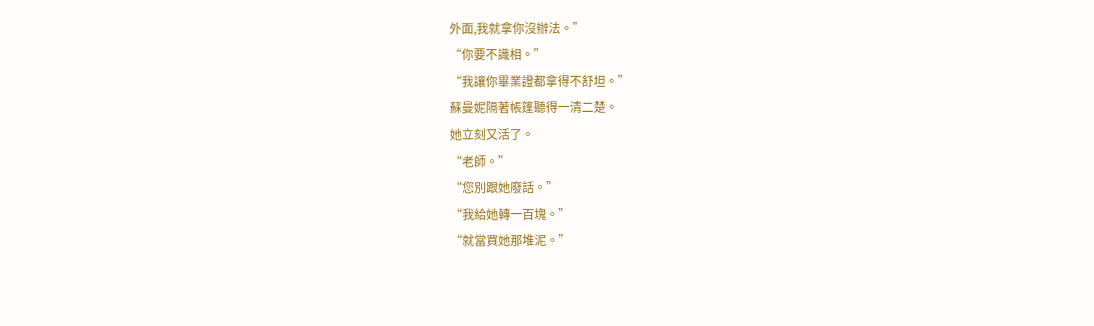外面,我就拿你沒辦法。”
“你要不識相。”
“我讓你畢業證都拿得不舒坦。”
蘇曼妮隔著帳篷聽得一清二楚。
她立刻又活了。
“老師。”
“您別跟她廢話。”
“我給她轉一百塊。”
“就當買她那堆泥。”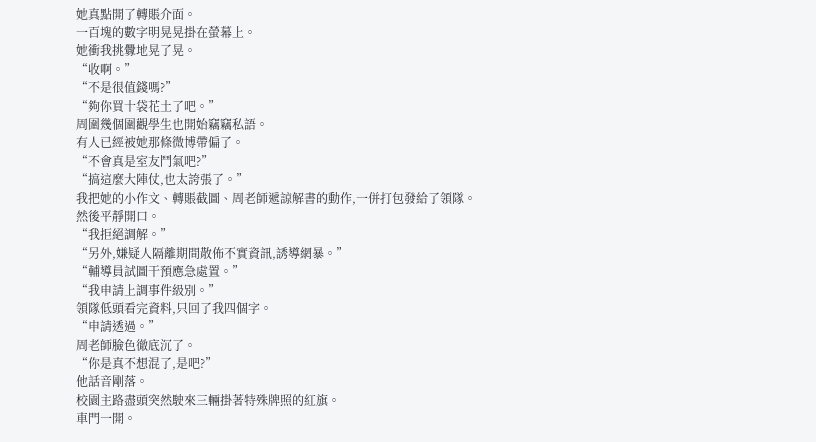她真點開了轉賬介面。
一百塊的數字明晃晃掛在螢幕上。
她衝我挑釁地晃了晃。
“收啊。”
“不是很值錢嗎?”
“夠你買十袋花土了吧。”
周圍幾個圍觀學生也開始竊竊私語。
有人已經被她那條微博帶偏了。
“不會真是室友鬥氣吧?”
“搞這麼大陣仗,也太誇張了。”
我把她的小作文、轉賬截圖、周老師遞諒解書的動作,一併打包發給了領隊。
然後平靜開口。
“我拒絕調解。”
“另外,嫌疑人隔離期間散佈不實資訊,誘導網暴。”
“輔導員試圖干預應急處置。”
“我申請上調事件級別。”
領隊低頭看完資料,只回了我四個字。
“申請透過。”
周老師臉色徹底沉了。
“你是真不想混了,是吧?”
他話音剛落。
校園主路盡頭突然駛來三輛掛著特殊牌照的紅旗。
車門一開。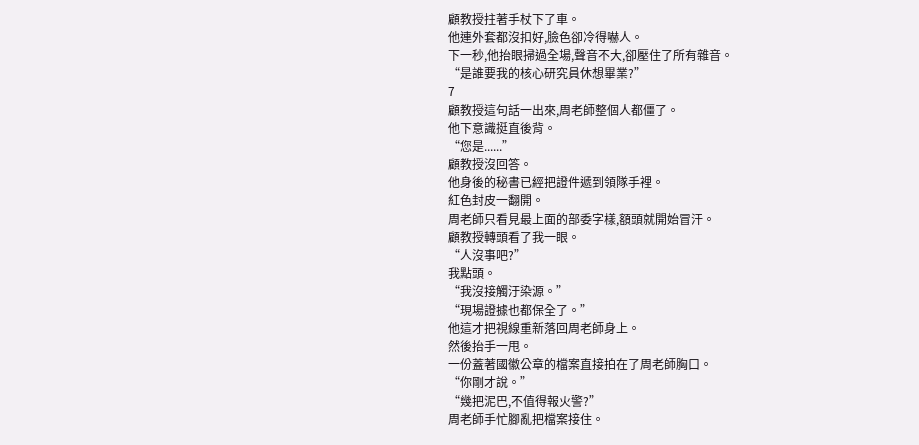顧教授拄著手杖下了車。
他連外套都沒扣好,臉色卻冷得嚇人。
下一秒,他抬眼掃過全場,聲音不大,卻壓住了所有雜音。
“是誰要我的核心研究員休想畢業?”
7
顧教授這句話一出來,周老師整個人都僵了。
他下意識挺直後背。
“您是......”
顧教授沒回答。
他身後的秘書已經把證件遞到領隊手裡。
紅色封皮一翻開。
周老師只看見最上面的部委字樣,額頭就開始冒汗。
顧教授轉頭看了我一眼。
“人沒事吧?”
我點頭。
“我沒接觸汙染源。”
“現場證據也都保全了。”
他這才把視線重新落回周老師身上。
然後抬手一甩。
一份蓋著國徽公章的檔案直接拍在了周老師胸口。
“你剛才說。”
“幾把泥巴,不值得報火警?”
周老師手忙腳亂把檔案接住。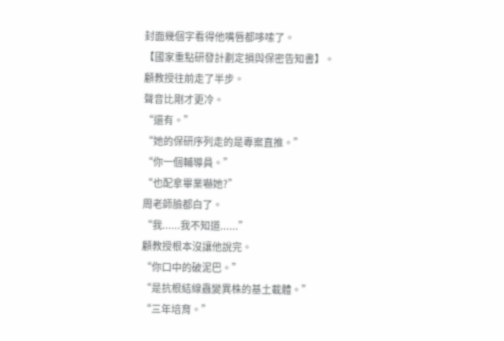封面幾個字看得他嘴唇都哆嗦了。
【國家重點研發計劃定損與保密告知書】。
顧教授往前走了半步。
聲音比剛才更冷。
“還有。”
“她的保研序列走的是專案直推。”
“你一個輔導員。”
“也配拿畢業嚇她?”
周老師臉都白了。
“我......我不知道......”
顧教授根本沒讓他說完。
“你口中的破泥巴。”
“是抗根結線蟲變異株的基土載體。”
“三年培育。”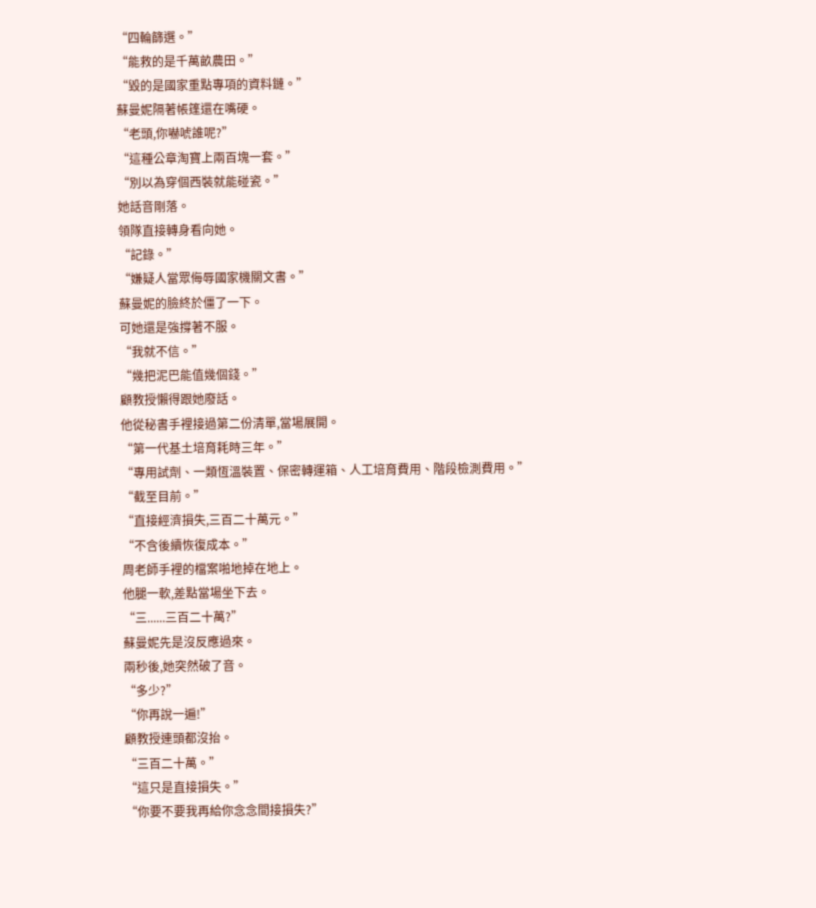“四輪篩選。”
“能救的是千萬畝農田。”
“毀的是國家重點專項的資料鏈。”
蘇曼妮隔著帳篷還在嘴硬。
“老頭,你嚇唬誰呢?”
“這種公章淘寶上兩百塊一套。”
“別以為穿個西裝就能碰瓷。”
她話音剛落。
領隊直接轉身看向她。
“記錄。”
“嫌疑人當眾侮辱國家機關文書。”
蘇曼妮的臉終於僵了一下。
可她還是強撐著不服。
“我就不信。”
“幾把泥巴能值幾個錢。”
顧教授懶得跟她廢話。
他從秘書手裡接過第二份清單,當場展開。
“第一代基土培育耗時三年。”
“專用試劑、一類恆溫裝置、保密轉運箱、人工培育費用、階段檢測費用。”
“截至目前。”
“直接經濟損失,三百二十萬元。”
“不含後續恢復成本。”
周老師手裡的檔案啪地掉在地上。
他腿一軟,差點當場坐下去。
“三......三百二十萬?”
蘇曼妮先是沒反應過來。
兩秒後,她突然破了音。
“多少?”
“你再說一遍!”
顧教授連頭都沒抬。
“三百二十萬。”
“這只是直接損失。”
“你要不要我再給你念念間接損失?”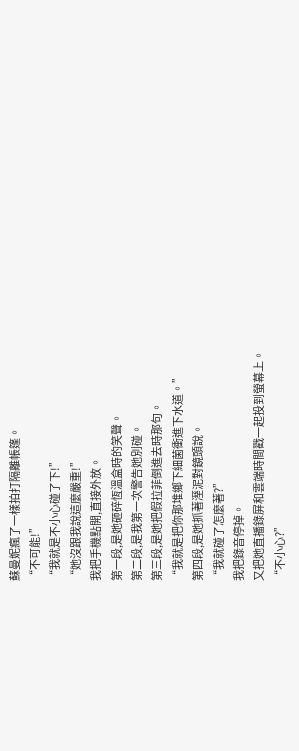蘇曼妮瘋了一樣拍打隔離帳篷。
“不可能!”
“我就是不小心碰了下!”
“她沒跟我說這麼嚴重!”
我把手機點開,直接外放。
第一段,是她砸碎恆溫盒時的笑聲。
第二段,是我第一次警告她別碰。
第三段,是她把假拉菲倒進去時那句。
“我就是把你那堆鄉下細菌衝進下水道。”
第四段,是她抓著溼泥對鏡頭說。
“我就碰了怎麼著?”
我把錄音停掉。
又把她直播錄屏和雲端時間戳一起投到螢幕上。
“不小心?”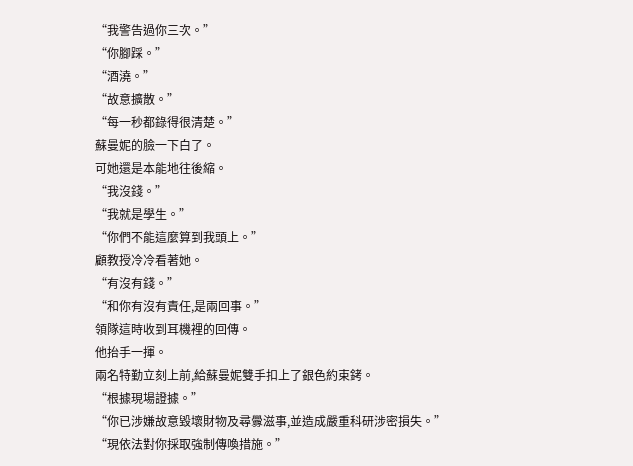“我警告過你三次。”
“你腳踩。”
“酒澆。”
“故意擴散。”
“每一秒都錄得很清楚。”
蘇曼妮的臉一下白了。
可她還是本能地往後縮。
“我沒錢。”
“我就是學生。”
“你們不能這麼算到我頭上。”
顧教授冷冷看著她。
“有沒有錢。”
“和你有沒有責任,是兩回事。”
領隊這時收到耳機裡的回傳。
他抬手一揮。
兩名特勤立刻上前,給蘇曼妮雙手扣上了銀色約束銬。
“根據現場證據。”
“你已涉嫌故意毀壞財物及尋釁滋事,並造成嚴重科研涉密損失。”
“現依法對你採取強制傳喚措施。”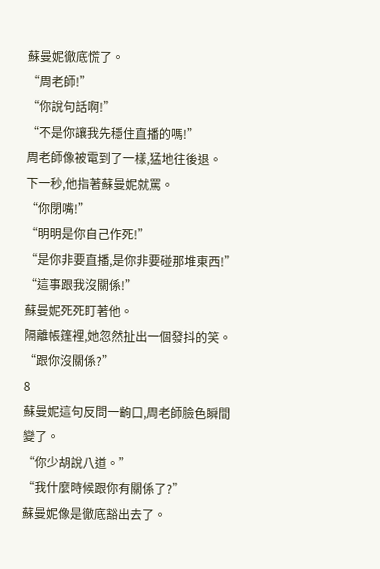蘇曼妮徹底慌了。
“周老師!”
“你說句話啊!”
“不是你讓我先穩住直播的嗎!”
周老師像被電到了一樣,猛地往後退。
下一秒,他指著蘇曼妮就罵。
“你閉嘴!”
“明明是你自己作死!”
“是你非要直播,是你非要碰那堆東西!”
“這事跟我沒關係!”
蘇曼妮死死盯著他。
隔離帳篷裡,她忽然扯出一個發抖的笑。
“跟你沒關係?”
8
蘇曼妮這句反問一齣口,周老師臉色瞬間變了。
“你少胡說八道。”
“我什麼時候跟你有關係了?”
蘇曼妮像是徹底豁出去了。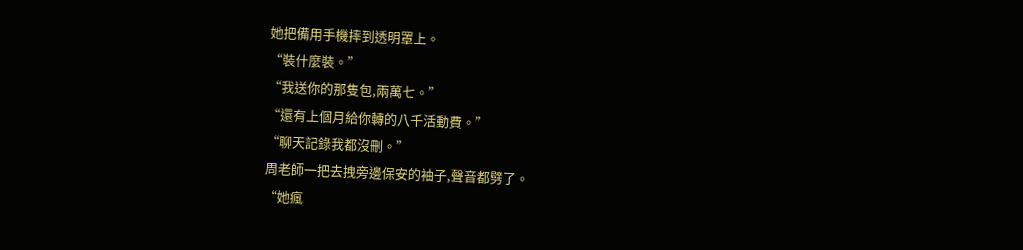她把備用手機摔到透明罩上。
“裝什麼裝。”
“我送你的那隻包,兩萬七。”
“還有上個月給你轉的八千活動費。”
“聊天記錄我都沒刪。”
周老師一把去拽旁邊保安的袖子,聲音都劈了。
“她瘋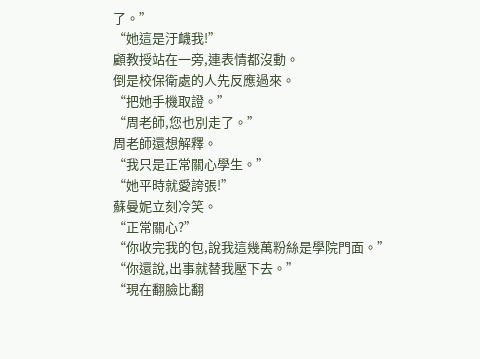了。”
“她這是汙衊我!”
顧教授站在一旁,連表情都沒動。
倒是校保衛處的人先反應過來。
“把她手機取證。”
“周老師,您也別走了。”
周老師還想解釋。
“我只是正常關心學生。”
“她平時就愛誇張!”
蘇曼妮立刻冷笑。
“正常關心?”
“你收完我的包,說我這幾萬粉絲是學院門面。”
“你還說,出事就替我壓下去。”
“現在翻臉比翻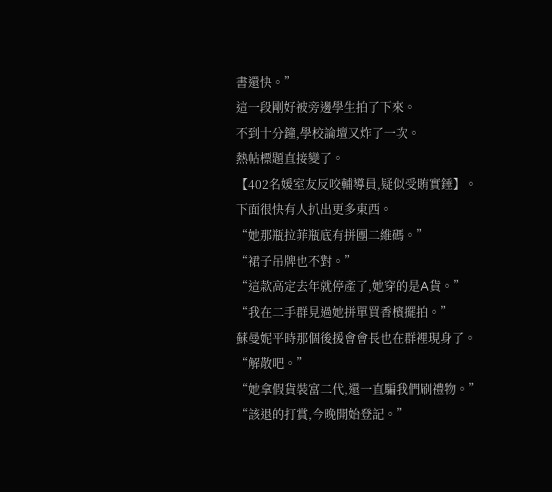書還快。”
這一段剛好被旁邊學生拍了下來。
不到十分鐘,學校論壇又炸了一次。
熱帖標題直接變了。
【402名媛室友反咬輔導員,疑似受賄實錘】。
下面很快有人扒出更多東西。
“她那瓶拉菲瓶底有拼團二維碼。”
“裙子吊牌也不對。”
“這款高定去年就停產了,她穿的是A貨。”
“我在二手群見過她拼單買香檳擺拍。”
蘇曼妮平時那個後援會會長也在群裡現身了。
“解散吧。”
“她拿假貨裝富二代,還一直騙我們刷禮物。”
“該退的打賞,今晚開始登記。”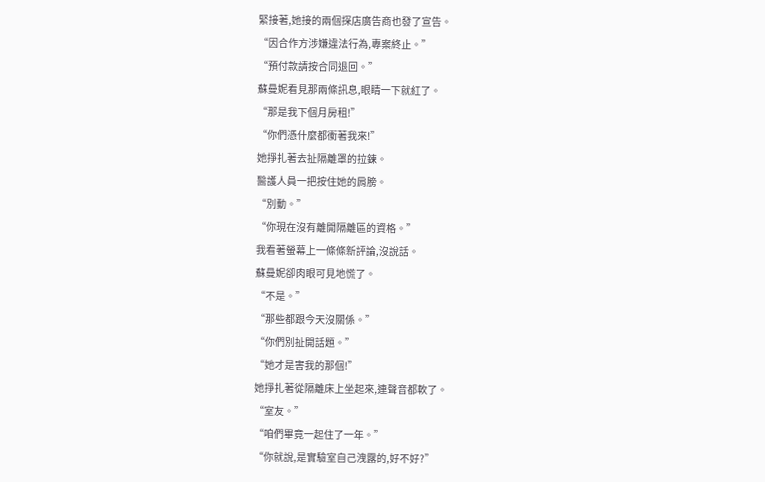緊接著,她接的兩個探店廣告商也發了宣告。
“因合作方涉嫌違法行為,專案終止。”
“預付款請按合同退回。”
蘇曼妮看見那兩條訊息,眼睛一下就紅了。
“那是我下個月房租!”
“你們憑什麼都衝著我來!”
她掙扎著去扯隔離罩的拉鍊。
醫護人員一把按住她的肩膀。
“別動。”
“你現在沒有離開隔離區的資格。”
我看著螢幕上一條條新評論,沒說話。
蘇曼妮卻肉眼可見地慌了。
“不是。”
“那些都跟今天沒關係。”
“你們別扯開話題。”
“她才是害我的那個!”
她掙扎著從隔離床上坐起來,連聲音都軟了。
“室友。”
“咱們畢竟一起住了一年。”
“你就說,是實驗室自己洩露的,好不好?”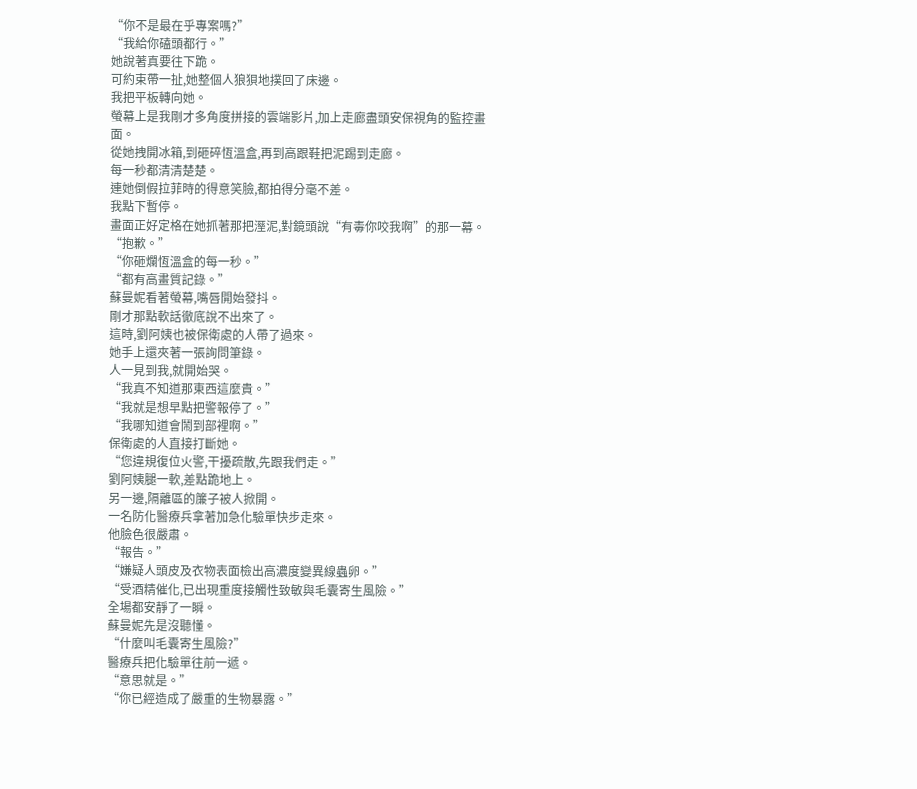“你不是最在乎專案嗎?”
“我給你磕頭都行。”
她說著真要往下跪。
可約束帶一扯,她整個人狼狽地撲回了床邊。
我把平板轉向她。
螢幕上是我剛才多角度拼接的雲端影片,加上走廊盡頭安保視角的監控畫面。
從她拽開冰箱,到砸碎恆溫盒,再到高跟鞋把泥踢到走廊。
每一秒都清清楚楚。
連她倒假拉菲時的得意笑臉,都拍得分毫不差。
我點下暫停。
畫面正好定格在她抓著那把溼泥,對鏡頭說“有毒你咬我啊”的那一幕。
“抱歉。”
“你砸爛恆溫盒的每一秒。”
“都有高畫質記錄。”
蘇曼妮看著螢幕,嘴唇開始發抖。
剛才那點軟話徹底說不出來了。
這時,劉阿姨也被保衛處的人帶了過來。
她手上還夾著一張詢問筆錄。
人一見到我,就開始哭。
“我真不知道那東西這麼貴。”
“我就是想早點把警報停了。”
“我哪知道會鬧到部裡啊。”
保衛處的人直接打斷她。
“您違規復位火警,干擾疏散,先跟我們走。”
劉阿姨腿一軟,差點跪地上。
另一邊,隔離區的簾子被人掀開。
一名防化醫療兵拿著加急化驗單快步走來。
他臉色很嚴肅。
“報告。”
“嫌疑人頭皮及衣物表面檢出高濃度變異線蟲卵。”
“受酒精催化,已出現重度接觸性致敏與毛囊寄生風險。”
全場都安靜了一瞬。
蘇曼妮先是沒聽懂。
“什麼叫毛囊寄生風險?”
醫療兵把化驗單往前一遞。
“意思就是。”
“你已經造成了嚴重的生物暴露。”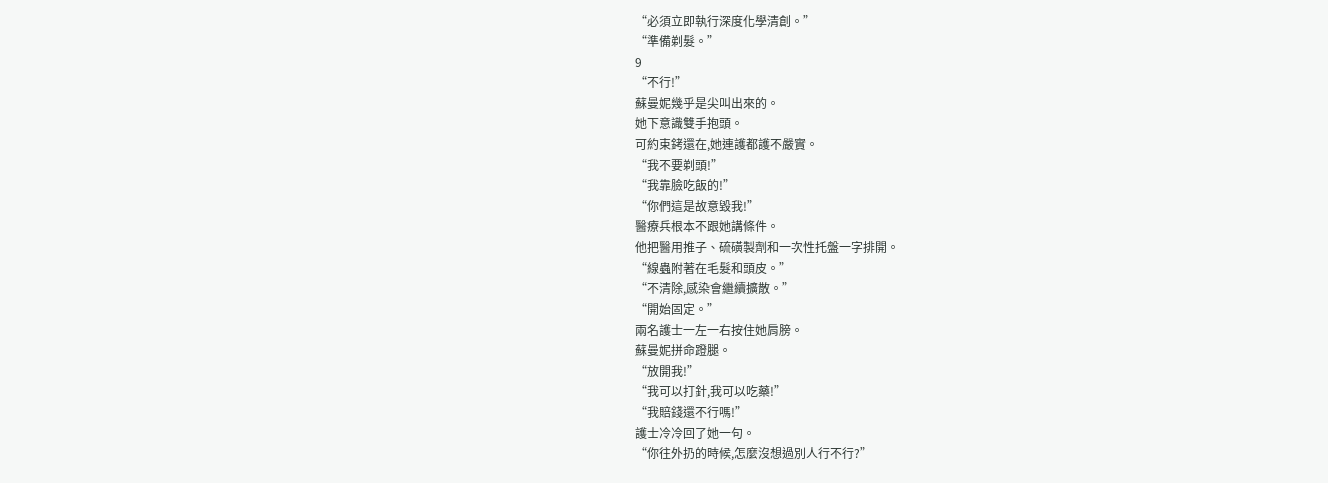“必須立即執行深度化學清創。”
“準備剃髮。”
9
“不行!”
蘇曼妮幾乎是尖叫出來的。
她下意識雙手抱頭。
可約束銬還在,她連護都護不嚴實。
“我不要剃頭!”
“我靠臉吃飯的!”
“你們這是故意毀我!”
醫療兵根本不跟她講條件。
他把醫用推子、硫磺製劑和一次性托盤一字排開。
“線蟲附著在毛髮和頭皮。”
“不清除,感染會繼續擴散。”
“開始固定。”
兩名護士一左一右按住她肩膀。
蘇曼妮拼命蹬腿。
“放開我!”
“我可以打針,我可以吃藥!”
“我賠錢還不行嗎!”
護士冷冷回了她一句。
“你往外扔的時候,怎麼沒想過別人行不行?”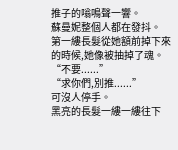推子的嗡鳴聲一響。
蘇曼妮整個人都在發抖。
第一縷長髮從她額前掉下來的時候,她像被抽掉了魂。
“不要......”
“求你們,別推......”
可沒人停手。
黑亮的長髮一縷一縷往下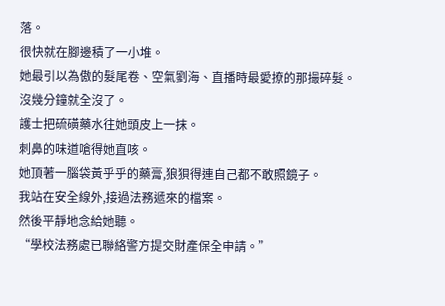落。
很快就在腳邊積了一小堆。
她最引以為傲的髮尾卷、空氣劉海、直播時最愛撩的那撮碎髮。
沒幾分鐘就全沒了。
護士把硫磺藥水往她頭皮上一抹。
刺鼻的味道嗆得她直咳。
她頂著一腦袋黃乎乎的藥膏,狼狽得連自己都不敢照鏡子。
我站在安全線外,接過法務遞來的檔案。
然後平靜地念給她聽。
“學校法務處已聯絡警方提交財產保全申請。”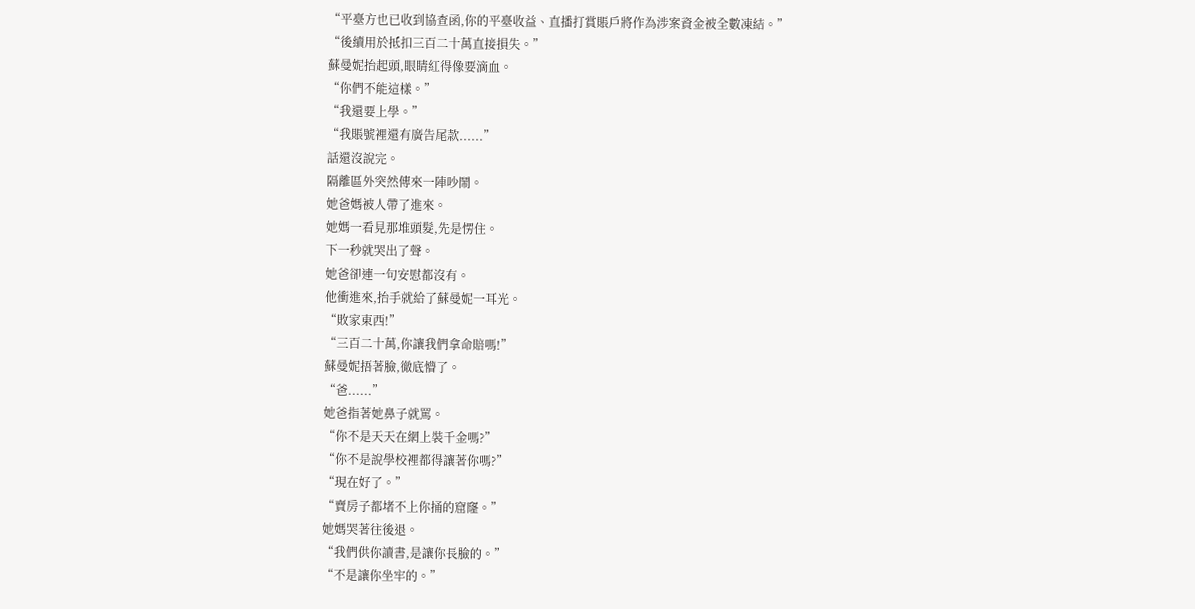“平臺方也已收到協查函,你的平臺收益、直播打賞賬戶將作為涉案資金被全數凍結。”
“後續用於抵扣三百二十萬直接損失。”
蘇曼妮抬起頭,眼睛紅得像要滴血。
“你們不能這樣。”
“我還要上學。”
“我賬號裡還有廣告尾款......”
話還沒說完。
隔離區外突然傳來一陣吵鬧。
她爸媽被人帶了進來。
她媽一看見那堆頭髮,先是愣住。
下一秒就哭出了聲。
她爸卻連一句安慰都沒有。
他衝進來,抬手就給了蘇曼妮一耳光。
“敗家東西!”
“三百二十萬,你讓我們拿命賠嗎!”
蘇曼妮捂著臉,徹底懵了。
“爸......”
她爸指著她鼻子就罵。
“你不是天天在網上裝千金嗎?”
“你不是說學校裡都得讓著你嗎?”
“現在好了。”
“賣房子都堵不上你捅的窟窿。”
她媽哭著往後退。
“我們供你讀書,是讓你長臉的。”
“不是讓你坐牢的。”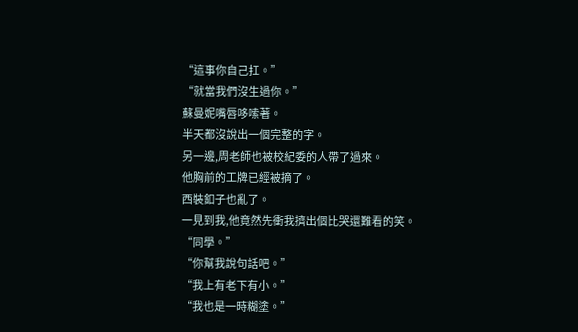“這事你自己扛。”
“就當我們沒生過你。”
蘇曼妮嘴唇哆嗦著。
半天都沒說出一個完整的字。
另一邊,周老師也被校紀委的人帶了過來。
他胸前的工牌已經被摘了。
西裝釦子也亂了。
一見到我,他竟然先衝我擠出個比哭還難看的笑。
“同學。”
“你幫我說句話吧。”
“我上有老下有小。”
“我也是一時糊塗。”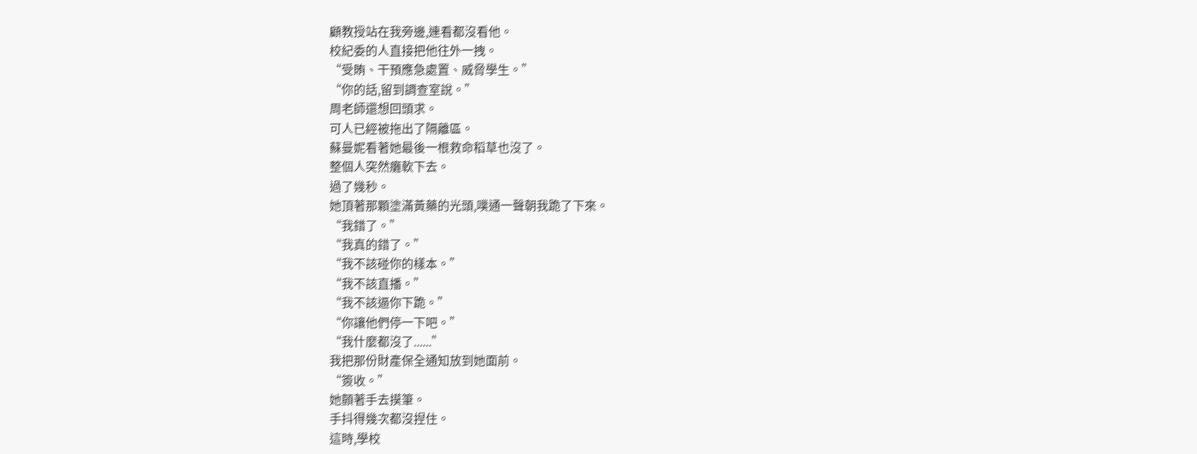顧教授站在我旁邊,連看都沒看他。
校紀委的人直接把他往外一拽。
“受賄、干預應急處置、威脅學生。”
“你的話,留到調查室說。”
周老師還想回頭求。
可人已經被拖出了隔離區。
蘇曼妮看著她最後一根救命稻草也沒了。
整個人突然癱軟下去。
過了幾秒。
她頂著那顆塗滿黃藥的光頭,噗通一聲朝我跪了下來。
“我錯了。”
“我真的錯了。”
“我不該碰你的樣本。”
“我不該直播。”
“我不該逼你下跪。”
“你讓他們停一下吧。”
“我什麼都沒了......”
我把那份財產保全通知放到她面前。
“簽收。”
她顫著手去摸筆。
手抖得幾次都沒捏住。
這時,學校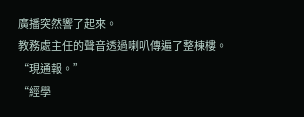廣播突然響了起來。
教務處主任的聲音透過喇叭傳遍了整棟樓。
“現通報。”
“經學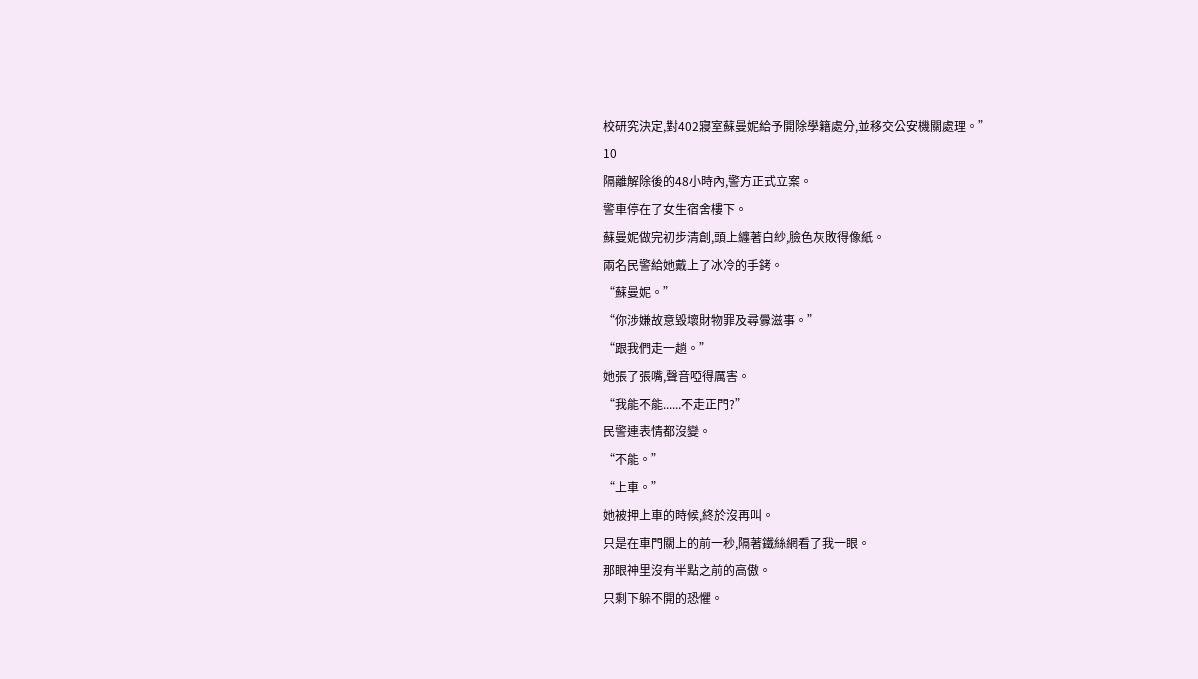校研究決定,對402寢室蘇曼妮給予開除學籍處分,並移交公安機關處理。”
10
隔離解除後的48小時內,警方正式立案。
警車停在了女生宿舍樓下。
蘇曼妮做完初步清創,頭上纏著白紗,臉色灰敗得像紙。
兩名民警給她戴上了冰冷的手銬。
“蘇曼妮。”
“你涉嫌故意毀壞財物罪及尋釁滋事。”
“跟我們走一趟。”
她張了張嘴,聲音啞得厲害。
“我能不能......不走正門?”
民警連表情都沒變。
“不能。”
“上車。”
她被押上車的時候,終於沒再叫。
只是在車門關上的前一秒,隔著鐵絲網看了我一眼。
那眼神里沒有半點之前的高傲。
只剩下躲不開的恐懼。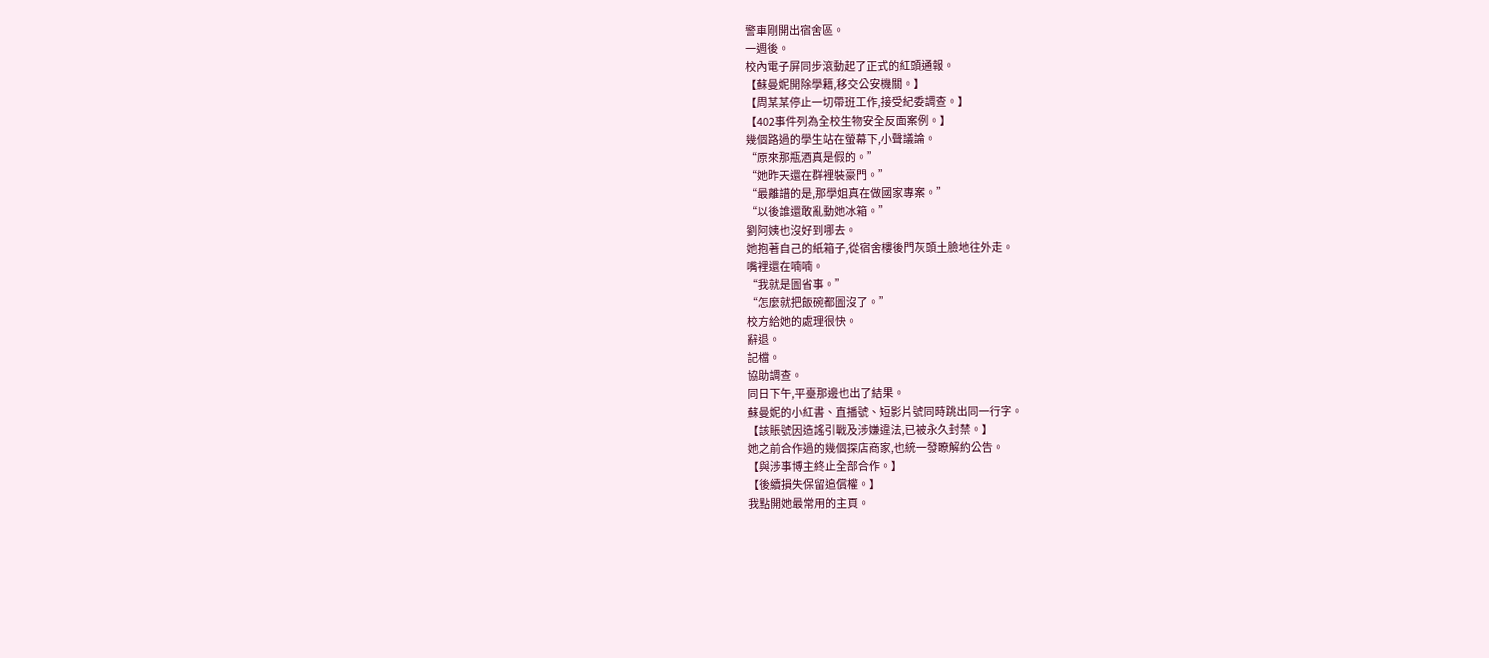警車剛開出宿舍區。
一週後。
校內電子屏同步滾動起了正式的紅頭通報。
【蘇曼妮開除學籍,移交公安機關。】
【周某某停止一切帶班工作,接受紀委調查。】
【402事件列為全校生物安全反面案例。】
幾個路過的學生站在螢幕下,小聲議論。
“原來那瓶酒真是假的。”
“她昨天還在群裡裝豪門。”
“最離譜的是,那學姐真在做國家專案。”
“以後誰還敢亂動她冰箱。”
劉阿姨也沒好到哪去。
她抱著自己的紙箱子,從宿舍樓後門灰頭土臉地往外走。
嘴裡還在喃喃。
“我就是圖省事。”
“怎麼就把飯碗都圖沒了。”
校方給她的處理很快。
辭退。
記檔。
協助調查。
同日下午,平臺那邊也出了結果。
蘇曼妮的小紅書、直播號、短影片號同時跳出同一行字。
【該賬號因造謠引戰及涉嫌違法,已被永久封禁。】
她之前合作過的幾個探店商家,也統一發瞭解約公告。
【與涉事博主終止全部合作。】
【後續損失保留追償權。】
我點開她最常用的主頁。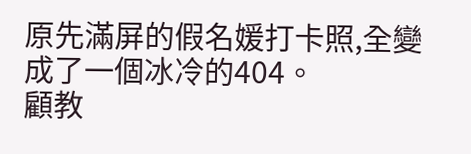原先滿屏的假名媛打卡照,全變成了一個冰冷的404。
顧教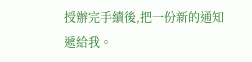授辦完手續後,把一份新的通知遞給我。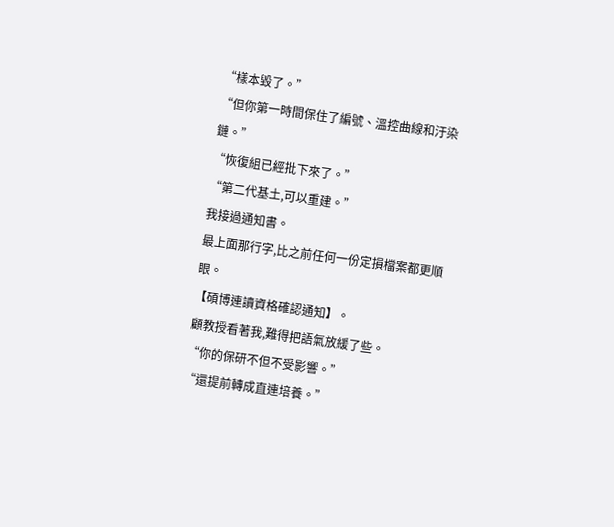“樣本毀了。”
“但你第一時間保住了編號、溫控曲線和汙染鏈。”
“恢復組已經批下來了。”
“第二代基土,可以重建。”
我接過通知書。
最上面那行字,比之前任何一份定損檔案都更順眼。
【碩博連讀資格確認通知】。
顧教授看著我,難得把語氣放緩了些。
“你的保研不但不受影響。”
“還提前轉成直連培養。”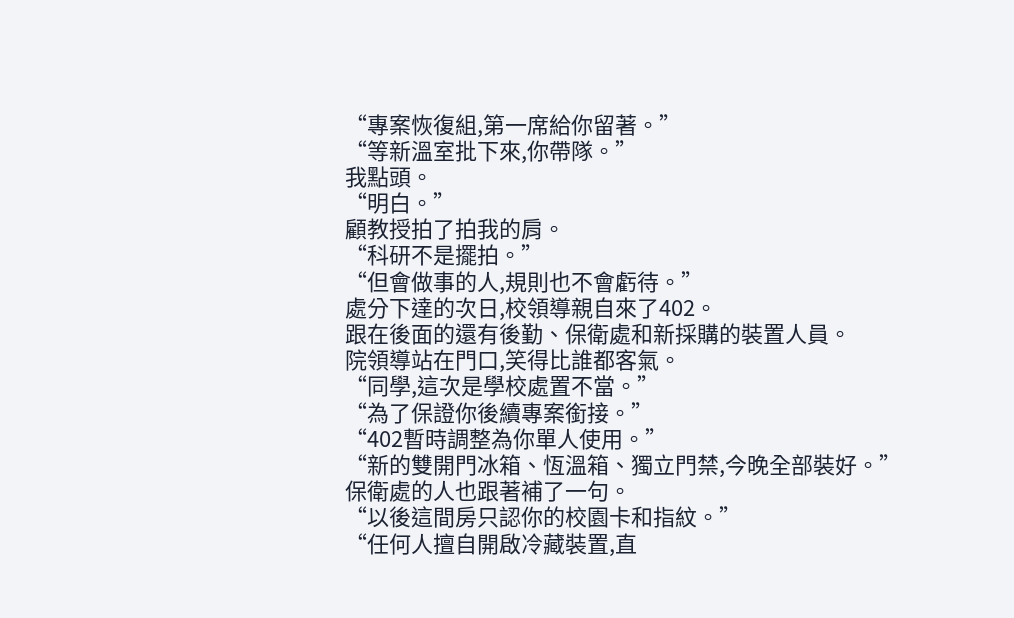“專案恢復組,第一席給你留著。”
“等新溫室批下來,你帶隊。”
我點頭。
“明白。”
顧教授拍了拍我的肩。
“科研不是擺拍。”
“但會做事的人,規則也不會虧待。”
處分下達的次日,校領導親自來了402。
跟在後面的還有後勤、保衛處和新採購的裝置人員。
院領導站在門口,笑得比誰都客氣。
“同學,這次是學校處置不當。”
“為了保證你後續專案銜接。”
“402暫時調整為你單人使用。”
“新的雙開門冰箱、恆溫箱、獨立門禁,今晚全部裝好。”
保衛處的人也跟著補了一句。
“以後這間房只認你的校園卡和指紋。”
“任何人擅自開啟冷藏裝置,直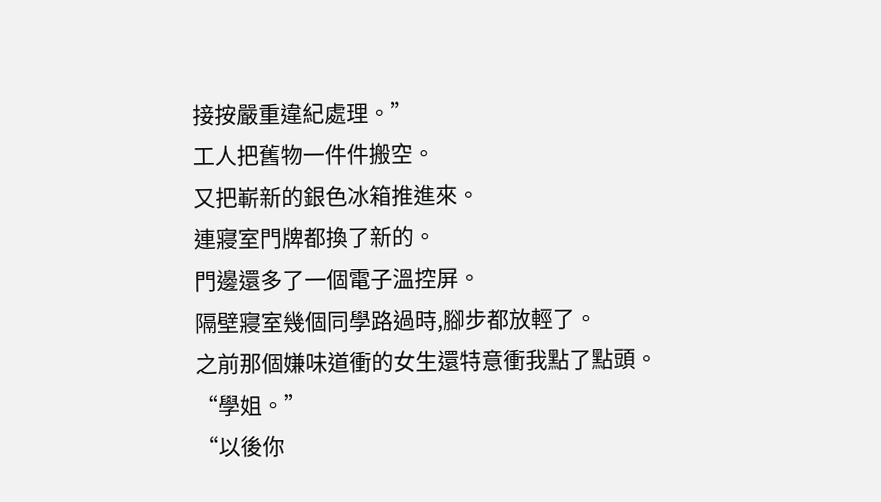接按嚴重違紀處理。”
工人把舊物一件件搬空。
又把嶄新的銀色冰箱推進來。
連寢室門牌都換了新的。
門邊還多了一個電子溫控屏。
隔壁寢室幾個同學路過時,腳步都放輕了。
之前那個嫌味道衝的女生還特意衝我點了點頭。
“學姐。”
“以後你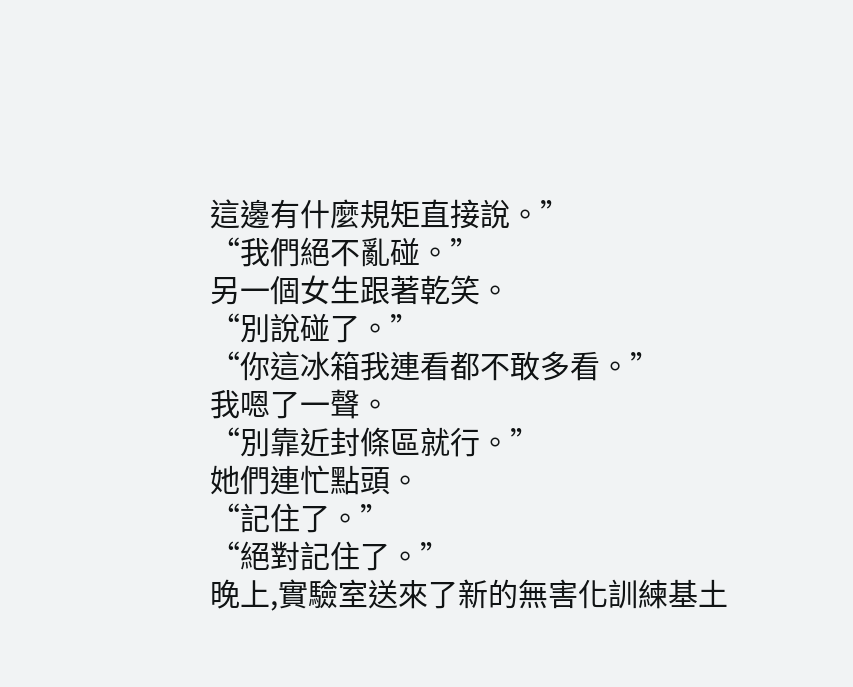這邊有什麼規矩直接說。”
“我們絕不亂碰。”
另一個女生跟著乾笑。
“別說碰了。”
“你這冰箱我連看都不敢多看。”
我嗯了一聲。
“別靠近封條區就行。”
她們連忙點頭。
“記住了。”
“絕對記住了。”
晚上,實驗室送來了新的無害化訓練基土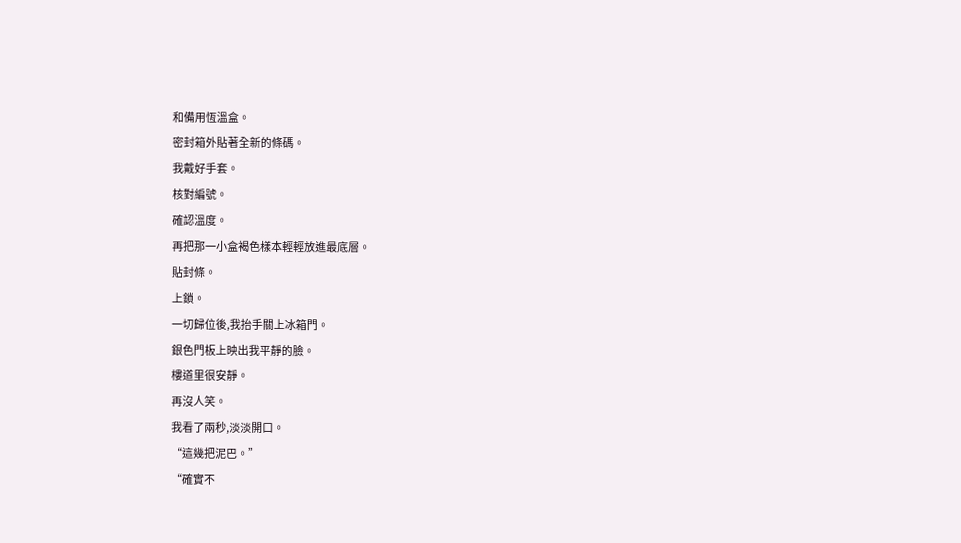和備用恆溫盒。
密封箱外貼著全新的條碼。
我戴好手套。
核對編號。
確認溫度。
再把那一小盒褐色樣本輕輕放進最底層。
貼封條。
上鎖。
一切歸位後,我抬手關上冰箱門。
銀色門板上映出我平靜的臉。
樓道里很安靜。
再沒人笑。
我看了兩秒,淡淡開口。
“這幾把泥巴。”
“確實不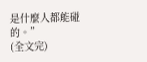是什麼人都能碰的。”
(全文完)